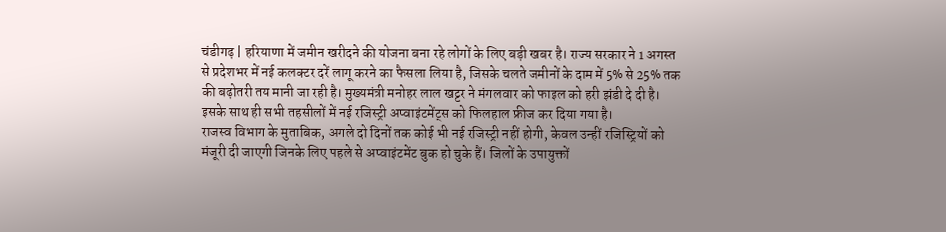चंडीगढ़ | हरियाणा में जमीन खरीदने की योजना बना रहे लोगों के लिए बड़ी खबर है। राज्य सरकार ने 1 अगस्त से प्रदेशभर में नई कलक्टर दरें लागू करने का फैसला लिया है, जिसके चलते जमीनों के दाम में 5% से 25% तक की बढ़ोतरी तय मानी जा रही है। मुख्यमंत्री मनोहर लाल खट्टर ने मंगलवार को फाइल को हरी झंडी दे दी है। इसके साथ ही सभी तहसीलों में नई रजिस्ट्री अप्वाइंटमेंट्स को फिलहाल फ्रीज कर दिया गया है।
राजस्व विभाग के मुताबिक, अगले दो दिनों तक कोई भी नई रजिस्ट्री नहीं होगी, केवल उन्हीं रजिस्ट्रियों को मंजूरी दी जाएगी जिनके लिए पहले से अप्वाइंटमेंट बुक हो चुके हैं। जिलों के उपायुक्तों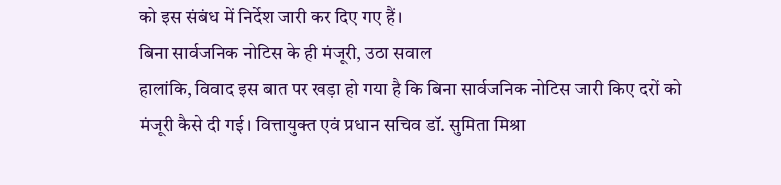को इस संबंध में निर्देश जारी कर दिए गए हैं।
बिना सार्वजनिक नोटिस के ही मंजूरी, उठा सवाल
हालांकि, विवाद इस बात पर खड़ा हो गया है कि बिना सार्वजनिक नोटिस जारी किए दरों को मंजूरी कैसे दी गई। वित्तायुक्त एवं प्रधान सचिव डॉ. सुमिता मिश्रा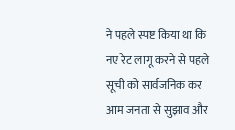ने पहले स्पष्ट किया था कि नए रेट लागू करने से पहले सूची को सार्वजनिक कर आम जनता से सुझाव और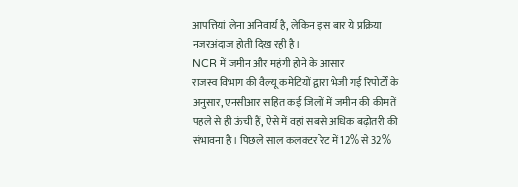आपत्तियां लेना अनिवार्य है, लेकिन इस बार ये प्रक्रिया नजरअंदाज होती दिख रही है।
NCR में जमीन और महंगी होने के आसार
राजस्व विभाग की वैल्यू कमेटियों द्वारा भेजी गई रिपोर्टों के अनुसार, एनसीआर सहित कई जिलों में जमीन की कीमतें पहले से ही ऊंची हैं, ऐसे में वहां सबसे अधिक बढ़ोतरी की संभावना है। पिछले साल कलक्टर रेट में 12% से 32%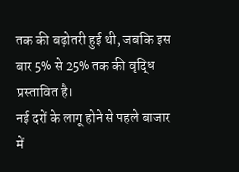तक की बढ़ोतरी हुई थी, जबकि इस बार 5% से 25% तक की वृद्धि प्रस्तावित है।
नई दरों के लागू होने से पहले बाजार में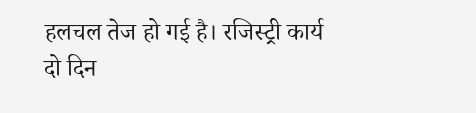हलचल तेज हो गई है। रजिस्ट्री कार्य दो दिन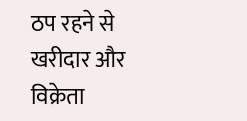ठप रहने से खरीदार और विक्रेता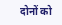दोनों को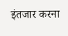इंतजार करना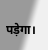पड़ेगा।